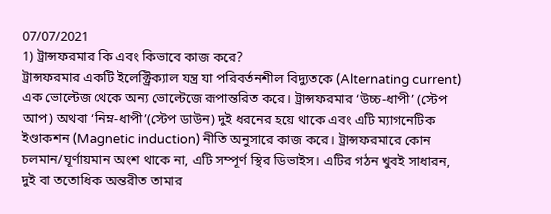07/07/2021
1) ট্রান্সফরমার কি এবং কিভাবে কাজ করে?
ট্রান্সফরমার একটি ইলেক্ট্রিক্যাল যন্ত্র যা পরিবর্তনশীল বিদ্যুতকে (Alternating current) এক ভোল্টেজ থেকে অন্য ভোল্টেজে রূপান্তরিত করে। ট্রান্সফরমার ‘উচ্চ-ধাপী’ (স্টেপ আপ) অথবা ‘নিম্ন-ধাপী’(স্টেপ ডাউন) দুই ধরনের হয়ে থাকে এবং এটি ম্যাগনেটিক ইণ্ডাকশন (Magnetic induction) নীতি অনুসারে কাজ করে। ট্রান্সফরমারে কোন চলমান/ঘূর্ণায়মান অংশ থাকে না, এটি সম্পূর্ণ স্থির ডিভাইস। এটির গঠন খুবই সাধারন, দুই বা ততোধিক অন্তরীত তামার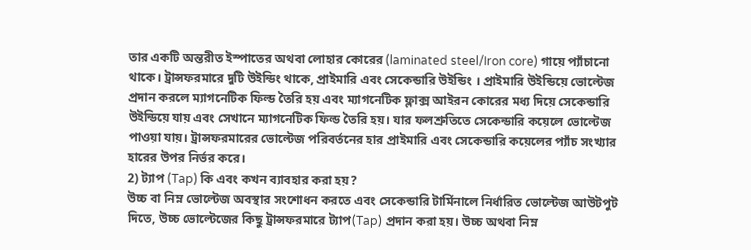তার একটি অন্তরীত ইস্পাতের অথবা লোহার কোরের (laminated steel/Iron core) গায়ে প্যাঁচানো থাকে। ট্রান্সফরমারে দুটি উইন্ডিং থাকে, প্রাইমারি এবং সেকেন্ডারি উইন্ডিং । প্রাইমারি উইন্ডিয়ে ভোল্টেজ প্রদান করলে ম্যাগনেটিক ফিল্ড তৈরি হয় এবং ম্যাগনেটিক ফ্লাক্স আইরন কোরের মধ্য দিয়ে সেকেন্ডারি উইন্ডিয়ে যায় এবং সেখানে ম্যাগনেটিক ফিল্ড তৈরি হয়। যার ফলশ্রুতিতে সেকেন্ডারি কয়েলে ভোল্টেজ পাওয়া যায়। ট্রান্সফরমারের ভোল্টেজ পরিবর্তনের হার প্রাইমারি এবং সেকেন্ডারি কয়েলের প্যাঁচ সংখ্যার হারের উপর নির্ভর করে।
2) ট্যাপ (Tap) কি এবং কখন ব্যাবহার করা হয়?
উচ্চ বা নিম্ন ভোল্টেজ অবস্থার সংশোধন করতে এবং সেকেন্ডারি টার্মিনালে নির্ধারিত ভোল্টেজ আউটপুট দিতে, উচ্চ ভোল্টেজের কিছু ট্রান্সফরমারে ট্যাপ(Tap) প্রদান করা হয়। উচ্চ অথবা নিম্ন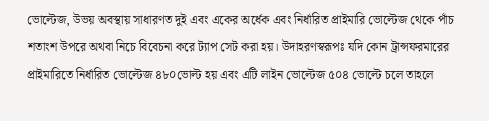ভোল্টেজ, উভয় অবস্থায় সাধারণত দুই এবং একের অর্ধেক এবং নির্ধারিত প্রাইমারি ভোল্টেজ থেকে পাঁচ শতাংশ উপরে অথবা নিচে বিবেচনা করে ট্যাপ সেট করা হয়। উদাহরণস্বরূপঃ যদি কোন ট্রান্সফরমারের প্রাইমারিতে নির্ধারিত ভোল্টেজ ৪৮০ভোল্ট হয় এবং এটি লাইন ভোল্টেজ ৫০৪ ভোল্টে চলে তাহলে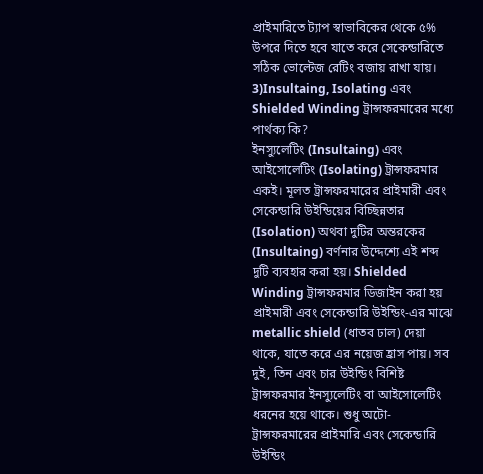প্রাইমারিতে ট্যাপ স্বাভাবিকের থেকে ৫% উপরে দিতে হবে যাতে করে সেকেন্ডারিতে সঠিক ভোল্টেজ রেটিং বজায় রাখা যায়।
3)Insultaing, Isolating এবং Shielded Winding ট্রান্সফরমারের মধ্যে পার্থক্য কি?
ইনস্যুলেটিং (Insultaing) এবং আইসোলেটিং (Isolating) ট্রান্সফরমার একই। মূলত ট্রান্সফরমারের প্রাইমারী এবং সেকেন্ডারি উইন্ডিয়ের বিচ্ছিন্নতার (Isolation) অথবা দুটির অন্তরকের (Insultaing) বর্ণনার উদ্দেশ্যে এই শব্দ দুটি ব্যবহার করা হয়। Shielded Winding ট্রান্সফরমার ডিজাইন করা হয় প্রাইমারী এবং সেকেন্ডারি উইন্ডিং-এর মাঝে metallic shield (ধাতব ঢাল) দেয়া থাকে, যাতে করে এর নয়েজ হ্রাস পায়। সব দুই, তিন এবং চার উইন্ডিং বিশিষ্ট ট্রান্সফরমার ইনস্যুলেটিং বা আইসোলেটিং ধরনের হয়ে থাকে। শুধু অটো-ট্রান্সফরমারের প্রাইমারি এবং সেকেন্ডারি উইন্ডিং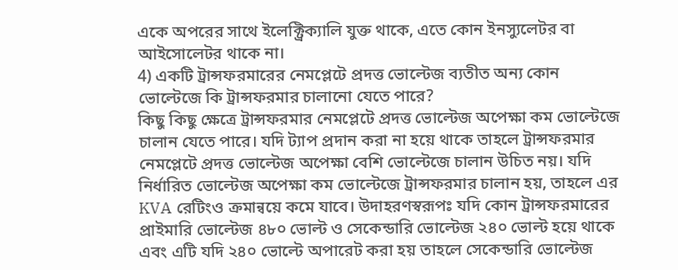একে অপরের সাথে ইলেক্ট্রিক্যালি যুক্ত থাকে, এতে কোন ইনস্যুলেটর বা আইসোলেটর থাকে না।
4) একটি ট্রান্সফরমারের নেমপ্লেটে প্রদত্ত ভোল্টেজ ব্যতীত অন্য কোন ভোল্টেজে কি ট্রান্সফরমার চালানো যেতে পারে?
কিছু কিছু ক্ষেত্রে ট্রান্সফরমার নেমপ্লেটে প্রদত্ত ভোল্টেজ অপেক্ষা কম ভোল্টেজে চালান যেতে পারে। যদি ট্যাপ প্রদান করা না হয়ে থাকে তাহলে ট্রান্সফরমার নেমপ্লেটে প্রদত্ত ভোল্টেজ অপেক্ষা বেশি ভোল্টেজে চালান উচিত নয়। যদি নির্ধারিত ভোল্টেজ অপেক্ষা কম ভোল্টেজে ট্রান্সফরমার চালান হয়, তাহলে এর KVA রেটিংও ক্রমান্বয়ে কমে যাবে। উদাহরণস্বরূপঃ যদি কোন ট্রান্সফরমারের প্রাইমারি ভোল্টেজ ৪৮০ ভোল্ট ও সেকেন্ডারি ভোল্টেজ ২৪০ ভোল্ট হয়ে থাকে এবং এটি যদি ২৪০ ভোল্টে অপারেট করা হয় তাহলে সেকেন্ডারি ভোল্টেজ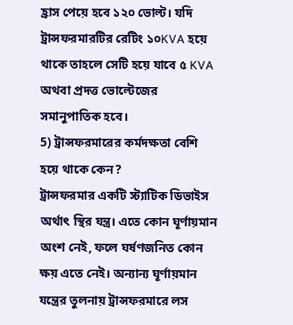হ্রাস পেয়ে হবে ১২০ ভোল্ট। যদি ট্রান্সফরমারটির রেটিং ১০KVA হয়ে থাকে তাহলে সেটি হয়ে যাবে ৫ KVA অথবা প্রদত্ত ভোল্টেজের সমানুপাতিক হবে।
5) ট্রান্সফরমারের কর্মদক্ষতা বেশি হয়ে থাকে কেন?
ট্রান্সফরমার একটি স্ট্যাটিক ডিভাইস অর্থাৎ স্থির যন্ত্র। এতে কোন ঘূর্ণায়মান অংশ নেই, ফলে ঘর্ষণজনিত কোন ক্ষয় এতে নেই। অন্যান্য ঘূর্ণায়মান যন্ত্রের তুলনায় ট্রান্সফরমারে লস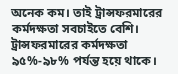অনেক কম। তাই ট্রান্সফরমারের কর্মদক্ষতা সবচাইতে বেশি। ট্রান্সফরমারের কর্মদক্ষতা ৯৫%-৯৮% পর্যন্ত হয়ে থাকে।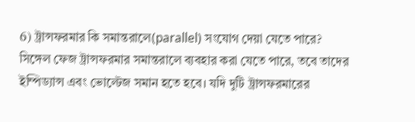6) ট্রান্সফরমার কি সমান্তরালে(parallel) সংযোগ দেয়া যেতে পারে?
সিঙ্গেল ফেজ ট্রান্সফরমার সমান্তরালে ব্যবহার করা যেতে পারে, তবে তাদের ইম্পিড্যান্স এবং ভোল্টেজ সমান হতে হবে। যদি দুটি ট্রান্সফরমারের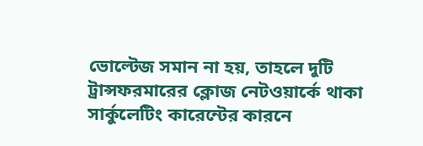ভোল্টেজ সমান না হয়, তাহলে দুটি ট্রান্সফরমারের ক্লোজ নেটওয়ার্কে থাকা সার্কুলেটিং কারেন্টের কারনে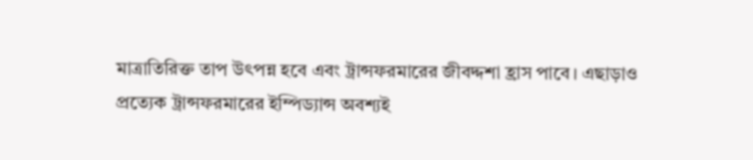মাত্রাতিরিক্ত তাপ উৎপন্ন হবে এবং ট্রান্সফরমারের জীবদ্দশা হ্রাস পাবে। এছাড়াও প্রত্যেক ট্রান্সফরমারের ইম্পিড্যান্স অবশ্যই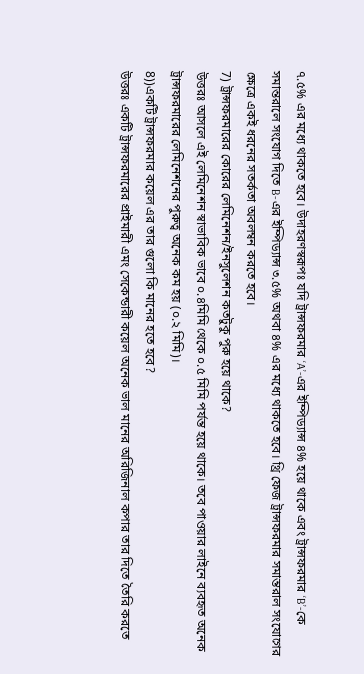৭.৫% এর মধ্যে থাকতে হবে। উদাহরণস্বরূপঃ যদি ট্রান্সফরমার ‘A’-এর ইম্পিড্যান্স ৪% হয়ে থাকে এবং ট্রান্সফরমার ‘B’-কে সমান্তরালে সংযোগ দিতে B-এর ইম্পিড্যান্স ৩.৫% অথবা ৪% এর মধ্যে থাকতে হবে। থ্রি ফেজ ট্রান্সফরমার সমান্তরাল সংযোগের ক্ষেত্রে একই ধরনের সতর্কতা অবলম্বন করতে হবে।
7) ট্রান্সফরমারের কোরের লেমিনেশন/ইনসুলেশন কতটুকু পুরু হয়ে থাকে?
উত্তরঃ আসলে এই লেমিনেশন স্বাভাবিক ভাবে ০.৪মিমি থেকে ০.৫ মিমি পর্যন্ত হয়ে থাকে। তবে পাওয়ার লাইনে ব্যবহৃত অনেক ট্রান্সফরমারের লেমিনেশনের পুরুত্ব অনেক কম হয় (০.২ মিমি)।
8))একটি ট্রান্সফরমার কয়েল এর তার গুলো কি মানের হতে হবে?
উত্তরঃ একটি ট্রান্সফরমারের প্রাইমারী এমং সেকেন্ডারী কয়েল অনেক ভাল মানের অরিজিনাল কপার তার দিতে তৈরি করতে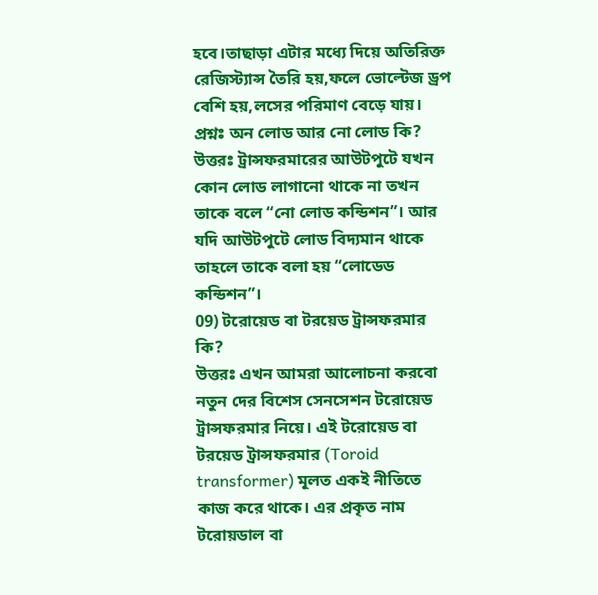হবে।তাছাড়া এটার মধ্যে দিয়ে অতিরিক্ত রেজিস্ট্যান্স তৈরি হয়,ফলে ভোল্টেজ ড্রপ বেশি হয়,লসের পরিমাণ বেড়ে যায়।
প্রশ্নঃ অন লোড আর নো লোড কি?
উত্তরঃ ট্রান্সফরমারের আউটপুটে যখন কোন লোড লাগানো থাকে না তখন তাকে বলে “নো লোড কন্ডিশন”। আর যদি আউটপুটে লোড বিদ্যমান থাকে তাহলে তাকে বলা হয় “লোডেড কন্ডিশন”।
09) টরোয়েড বা টরয়েড ট্রান্সফরমার কি?
উত্তরঃ এখন আমরা আলোচনা করবো নতুন দের বিশেস সেনসেশন টরোয়েড ট্রান্সফরমার নিয়ে। এই টরোয়েড বা টরয়েড ট্রান্সফরমার (Toroid transformer) মূলত একই নীতিতে কাজ করে থাকে। এর প্রকৃত নাম টরোয়ডাল বা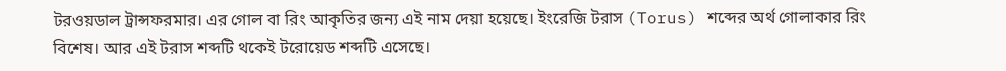টরওয়ডাল ট্রান্সফরমার। এর গোল বা রিং আকৃতির জন্য এই নাম দেয়া হয়েছে। ইংরেজি টরাস (Torus) শব্দের অর্থ গোলাকার রিং বিশেষ। আর এই টরাস শব্দটি থকেই টরোয়েড শব্দটি এসেছে।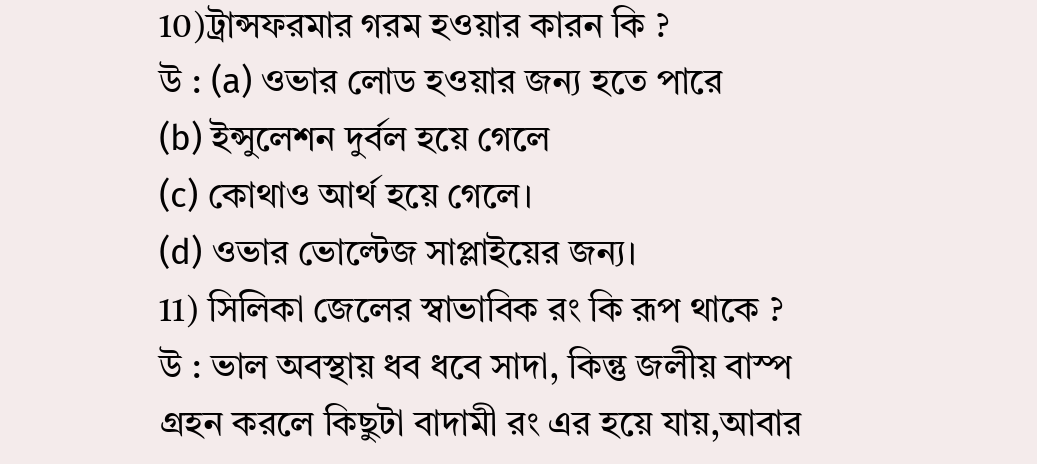10)ট্রান্সফরমার গরম হওয়ার কারন কি ?
উ : (a) ওভার লোড হওয়ার জন্য হতে পারে
(b) ইন্সুলেশন দুর্বল হয়ে গেলে
(c) কোথাও আর্থ হয়ে গেলে।
(d) ওভার ভোল্টেজ সাপ্লাইয়ের জন্য।
11) সিলিকা জেলের স্বাভাবিক রং কি রূপ থাকে ?
উ : ভাল অবস্থায় ধব ধবে সাদা, কিন্তু জলীয় বাস্প গ্রহন করলে কিছুটা বাদামী রং এর হয়ে যায়,আবার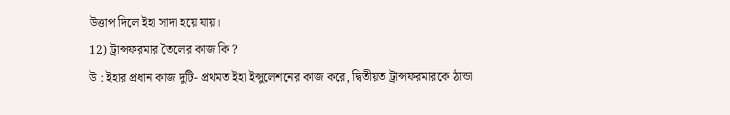উত্তাপ দিলে ইহা সাদা হয়ে যায়।
12) ট্রান্সফরমার তৈলের কাজ কি ?
উ : ইহার প্রধান কাজ দুটি- প্রথমত ইহা ইন্সুলেশনের কাজ করে, দ্বিতীয়ত ট্রান্সফরমারকে ঠান্ডা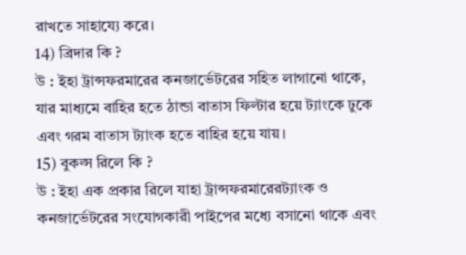রাখতে সাহায্যে করে।
14) ব্রিদার কি ?
উ : ইহা ট্রান্সফরমারের কনজার্ভেটরের সহিত লাগানো থাকে, যার মাধ্যমে বাহির হতে ঠান্ডা বাতাস ফিল্টার হয়ে ট্যাংকে ঢুকে এবং গরম বাতাস ট্যাংক হতে বাহির হয়ে যায়।
15) বুকল্স রিলে কি ?
উ : ইহা এক প্রকার রিলে যাহা ট্রান্সফরমারেরট্যাংক ও কনজার্ভেটরের সংযোগকারী পাইপের মধ্যে বসানো থাকে এবং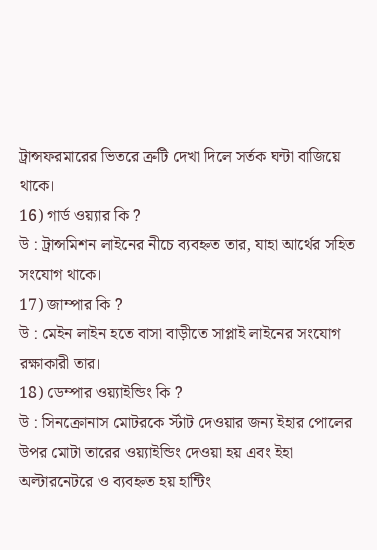ট্রান্সফরমারের ভিতরে ত্রুটি দেখা দিলে সর্তক ঘন্টা বাজিয়ে থাকে।
16) গার্ড ওয়্যার কি ?
উ : ট্রান্সমিশন লাইনের নীচে ব্যবহ্নত তার, যাহা আর্থের সহিত সংযোগ থাকে।
17) জাম্পার কি ?
উ : মেইন লাইন হতে বাসা বাড়ীতে সাপ্লাই লাইনের সংযোগ রক্ষাকারী তার।
18) ডেম্পার ওয়্যাইন্ডিং কি ?
উ : সিনক্রোনাস মোটরকে র্স্টাট দেওয়ার জন্য ইহার পোলের উপর মোটা তারের ওয়্যাইন্ডিং দেওয়া হয় এবং ইহা অল্টারনেটরে ও ব্যবহ্নত হয় হান্টিং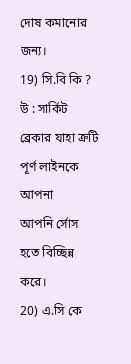দোষ কমানোর জন্য।
19) সি.বি কি ?
উ : সার্কিট ব্রেকার যাহা ক্রটি পূর্ণ লাইনকে আপনা
আপনি র্সোস হতে বিচ্ছিন্ন করে।
20) এ.সি কে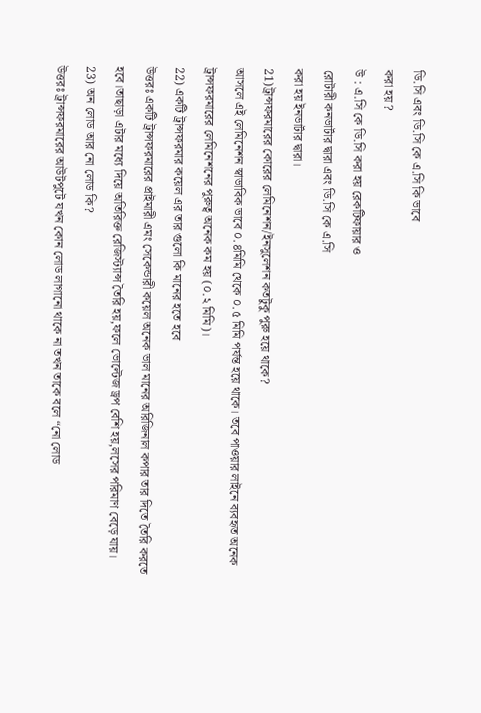ডি.সি এবং ডি.সি কে এ.সি কি ভাবে
করা হয় ?
উ : এ.সি কে ডি.সি করা হয় রেকটিফায়ার ও
রোটারী কনভার্টার দ্বারা এবং ডি.সি কে এ.সি
করা হয় ইনভার্টার দ্বারা।
21)ট্রান্সফরমারের কোরের লেমিনেশন/ইনসুলেশন কতটুকু পুরু হয়ে থাকে?
আসলে এই লেমিনেশন স্বাভাবিক ভাবে ০.৪মিমি থেকে ০.৫ মিমি পর্যন্ত হয়ে থাকে। তবে পাওয়ার লাইনে ব্যবহৃত অনেক ট্রান্সফরমারের লেমিনেশনের পুরুত্ব অনেক কম হয় (০.২ মিমি)।
22) একটি ট্রান্সফরমার কয়েল এর তার গুলো কি মানের হতে হবে
উত্তরঃ একটি ট্রান্সফরমারের প্রাইমারী এমং সেকেন্ডারী কয়েল অনেক ভাল মানের অরিজিনাল কপার তার দিতে তৈরি করতে হবে।তাছাড়া এটার মধ্যে দিয়ে অতিরিক্ত রেজিস্ট্যান্স তৈরি হয়,ফলে ভোল্টেজ ড্রপ বেশি হয়,লসের পরিমাণ বেড়ে যায়।
23) অন লোড আর নো লোড কি?
উত্তরঃ ট্রান্সফরমারের আউটপুটে যখন কোন লোড লাগানো থাকে না তখন তাকে বলে “নো লোড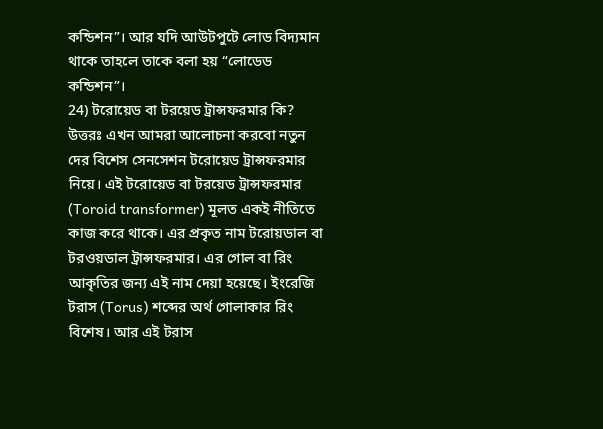কন্ডিশন”। আর যদি আউটপুটে লোড বিদ্যমান থাকে তাহলে তাকে বলা হয় “লোডেড কন্ডিশন”।
24) টরোয়েড বা টরয়েড ট্রান্সফরমার কি?
উত্তরঃ এখন আমরা আলোচনা করবো নতুন দের বিশেস সেনসেশন টরোয়েড ট্রান্সফরমার নিয়ে। এই টরোয়েড বা টরয়েড ট্রান্সফরমার (Toroid transformer) মূলত একই নীতিতে কাজ করে থাকে। এর প্রকৃত নাম টরোয়ডাল বা টরওয়ডাল ট্রান্সফরমার। এর গোল বা রিং আকৃতির জন্য এই নাম দেয়া হয়েছে। ইংরেজি টরাস (Torus) শব্দের অর্থ গোলাকার রিং বিশেষ। আর এই টরাস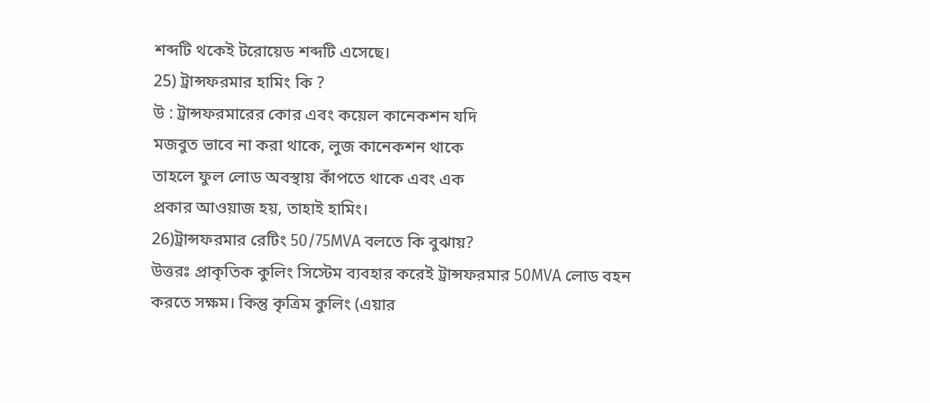শব্দটি থকেই টরোয়েড শব্দটি এসেছে।
25) ট্রান্সফরমার হামিং কি ?
উ : ট্রান্সফরমারের কোর এবং কয়েল কানেকশন যদি
মজবুত ভাবে না করা থাকে, লুজ কানেকশন থাকে
তাহলে ফুল লোড অবস্থায় কাঁপতে থাকে এবং এক
প্রকার আওয়াজ হয়, তাহাই হামিং।
26)ট্রান্সফরমার রেটিং 50/75MVA বলতে কি বুঝায়?
উত্তরঃ প্রাকৃতিক কুলিং সিস্টেম ব্যবহার করেই ট্রান্সফরমার 50MVA লোড বহন করতে সক্ষম। কিন্তু কৃত্রিম কুলিং (এয়ার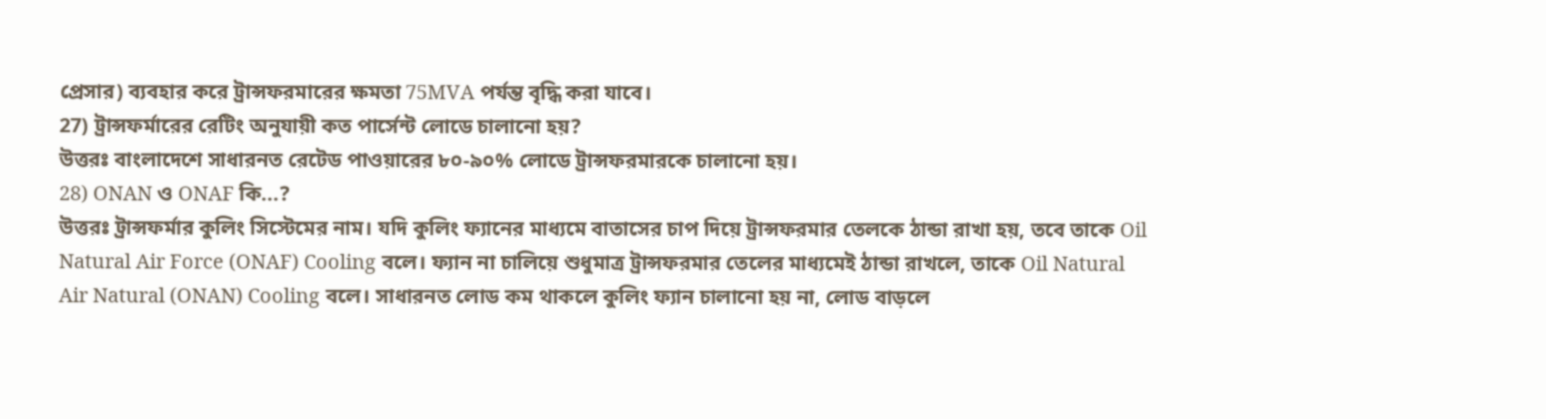প্রেসার) ব্যবহার করে ট্রান্সফরমারের ক্ষমতা 75MVA পর্যন্ত বৃদ্ধি করা যাবে।
27) ট্রান্সফর্মারের রেটিং অনুযায়ী কত পার্সেন্ট লোডে চালানো হয়?
উত্তরঃ বাংলাদেশে সাধারনত রেটেড পাওয়ারের ৮০-৯০% লোডে ট্রান্সফরমারকে চালানো হয়।
28) ONAN ও ONAF কি...?
উত্তরঃ ট্রান্সফর্মার কুলিং সিস্টেমের নাম। যদি কুলিং ফ্যানের মাধ্যমে বাতাসের চাপ দিয়ে ট্রান্সফরমার তেলকে ঠান্ডা রাখা হয়, তবে তাকে Oil Natural Air Force (ONAF) Cooling বলে। ফ্যান না চালিয়ে শুধুমাত্র ট্রান্সফরমার তেলের মাধ্যমেই ঠান্ডা রাখলে, তাকে Oil Natural Air Natural (ONAN) Cooling বলে। সাধারনত লোড কম থাকলে কুলিং ফ্যান চালানো হয় না, লোড বাড়লে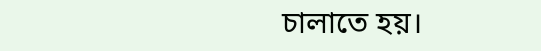চালাতে হয়।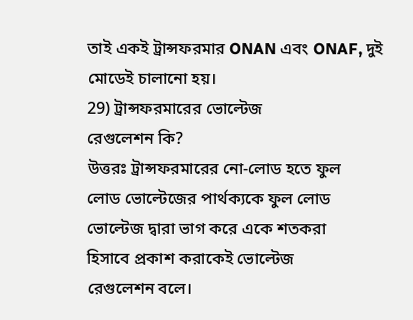তাই একই ট্রান্সফরমার ONAN এবং ONAF, দুই মোডেই চালানো হয়।
29) ট্রান্সফরমারের ভোল্টেজ
রেগুলেশন কি?
উত্তরঃ ট্রান্সফরমারের নো-লোড হতে ফুল
লোড ভোল্টেজের পার্থক্যকে ফুল লোড
ভোল্টেজ দ্বারা ভাগ করে একে শতকরা
হিসাবে প্রকাশ করাকেই ভোল্টেজ
রেগুলেশন বলে।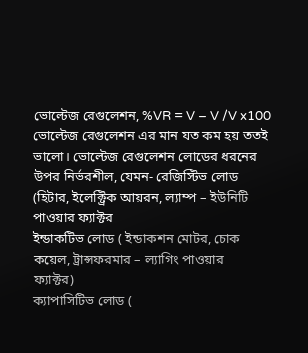ভোল্টেজ রেগুলেশন, %VR = V – V /V x100
ভোল্টেজ রেগুলেশন এর মান যত কম হয় ততই
ভালো। ভোল্টেজ রেগুলেশন লোডের ধরনের
উপর নির্ভরশীল, যেমন- রেজিস্টিভ লোড
(হিটার, ইলেক্ট্রিক আয়রন, ল্যাম্প – ইউনিটি
পাওয়ার ফ্যাক্টর
ইন্ডাকটিভ লোড ( ইন্ডাকশন মোটর, চোক
কয়েল, ট্রান্সফরমার – ল্যাগিং পাওয়ার
ফ্যাক্টর)
ক্যাপাসিটিভ লোড (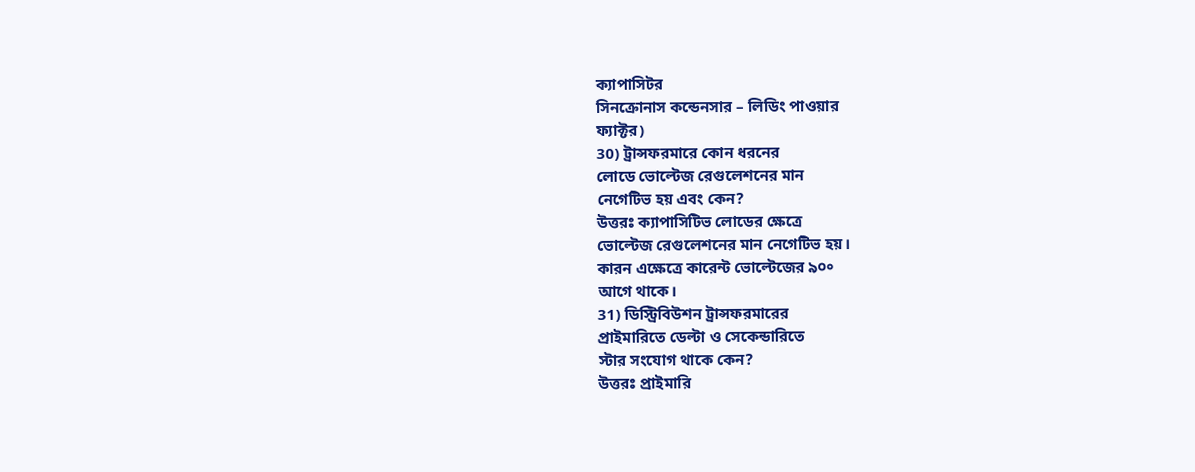ক্যাপাসিটর
সিনক্রোনাস কন্ডেনসার – লিডিং পাওয়ার
ফ্যাক্টর)
30) ট্রান্সফরমারে কোন ধরনের
লোডে ভোল্টেজ রেগুলেশনের মান
নেগেটিভ হয় এবং কেন?
উত্তরঃ ক্যাপাসিটিভ লোডের ক্ষেত্রে
ভোল্টেজ রেগুলেশনের মান নেগেটিভ হয়।
কারন এক্ষেত্রে কারেন্ট ভোল্টেজের ৯০৹
আগে থাকে।
31) ডিস্ট্রিবিউশন ট্রান্সফরমারের
প্রাইমারিতে ডেল্টা ও সেকেন্ডারিতে
স্টার সংযোগ থাকে কেন?
উত্তরঃ প্রাইমারি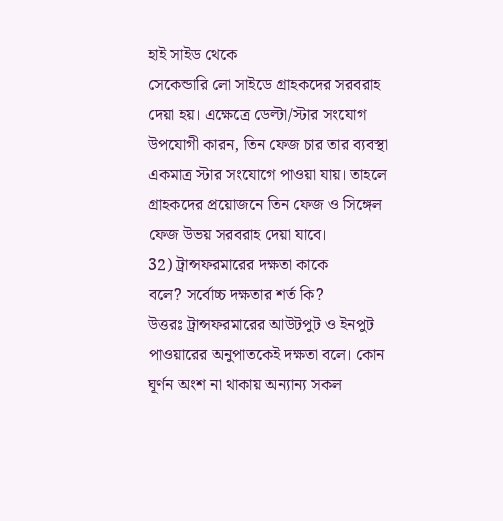হাই সাইড থেকে
সেকেন্ডারি লো সাইডে গ্রাহকদের সরবরাহ
দেয়া হয়। এক্ষেত্রে ডেল্টা/স্টার সংযোগ
উপযোগী কারন, তিন ফেজ চার তার ব্যবস্থা
একমাত্র স্টার সংযোগে পাওয়া যায়। তাহলে
গ্রাহকদের প্রয়োজনে তিন ফেজ ও সিঙ্গেল
ফেজ উভয় সরবরাহ দেয়া যাবে।
32) ট্রান্সফরমারের দক্ষতা কাকে
বলে? সর্বোচ্চ দক্ষতার শর্ত কি?
উত্তরঃ ট্রান্সফরমারের আউটপুট ও ইনপুট
পাওয়ারের অনুপাতকেই দক্ষতা বলে। কোন
ঘূর্ণন অংশ না থাকায় অন্যান্য সকল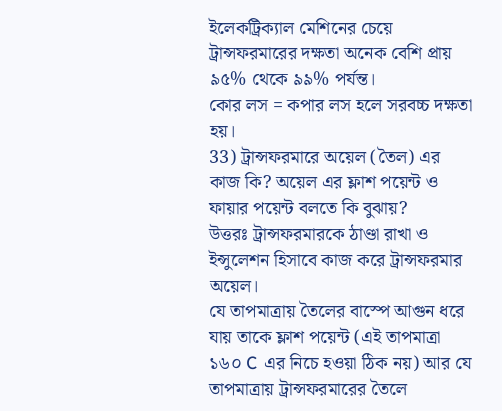ইলেকট্রিক্যাল মেশিনের চেয়ে
ট্রান্সফরমারের দক্ষতা অনেক বেশি প্রায়
৯৫% থেকে ৯৯% পর্যন্ত।
কোর লস = কপার লস হলে সরবচ্চ দক্ষতা হয়।
33) ট্রান্সফরমারে অয়েল (তৈল) এর
কাজ কি? অয়েল এর ফ্লাশ পয়েন্ট ও
ফায়ার পয়েন্ট বলতে কি বুঝায়?
উত্তরঃ ট্রান্সফরমারকে ঠাণ্ডা রাখা ও
ইন্সুলেশন হিসাবে কাজ করে ট্রান্সফরমার
অয়েল।
যে তাপমাত্রায় তৈলের বাস্পে আগুন ধরে
যায় তাকে ফ্লাশ পয়েন্ট (এই তাপমাত্রা
১৬০ C এর নিচে হওয়া ঠিক নয়) আর যে
তাপমাত্রায় ট্রান্সফরমারের তৈলে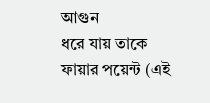আগুন
ধরে যায় তাকে ফায়ার পয়েন্ট (এই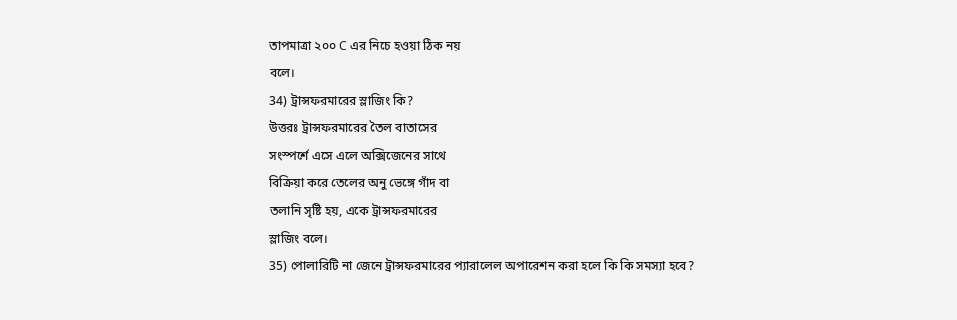তাপমাত্রা ২০০ C এর নিচে হওয়া ঠিক নয়
বলে।
34) ট্রান্সফরমারের স্লাজিং কি?
উত্তরঃ ট্রান্সফরমারের তৈল বাতাসের
সংস্পর্শে এসে এলে অক্সিজেনের সাথে
বিক্রিয়া করে তেলের অনু ভেঙ্গে গাঁদ বা
তলানি সৃষ্টি হয়, একে ট্রান্সফরমারের
স্লাজিং বলে।
35) পোলারিটি না জেনে ট্রান্সফরমারের প্যারালেল অপারেশন করা হলে কি কি সমস্যা হবে?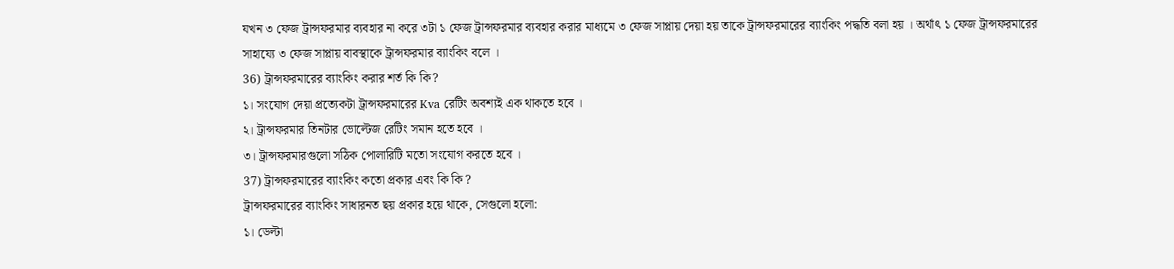যখন ৩ ফেজ ট্রান্সফরমার ব্যবহার না করে ৩টা ১ ফেজ ট্রান্সফরমার ব্যবহার করার মাধ্যমে ৩ ফেজ সাপ্লায় দেয়া হয় তাকে ট্রান্সফরমারের ব্যাংকিং পদ্ধতি বলা হয় । অর্থাৎ ১ ফেজ ট্রান্সফরমারের সাহায্যে ৩ ফেজ সাপ্লায় বাবস্থাকে ট্রান্সফরমার ব্যাংকিং বলে ।
36) ট্রান্সফরমারের ব্যাংকিং করার শর্ত কি কি?
১। সংযোগ দেয়া প্রত্যেকটা ট্রান্সফরমারের Kva রেটিং অবশ্যই এক থাকতে হবে ।
২। ট্রান্সফরমার তিনটার ভোল্টেজ রেটিং সমান হতে হবে ।
৩। ট্রান্সফরমারগুলো সঠিক পোলারিটি মতো সংযোগ করতে হবে ।
37) ট্রান্সফরমারের ব্যাংকিং কতো প্রকার এবং কি কি ?
ট্রান্সফরমারের ব্যাংকিং সাধারনত ছয় প্রকার হয়ে থাকে, সেগুলো হলো:
১। ডেল্টা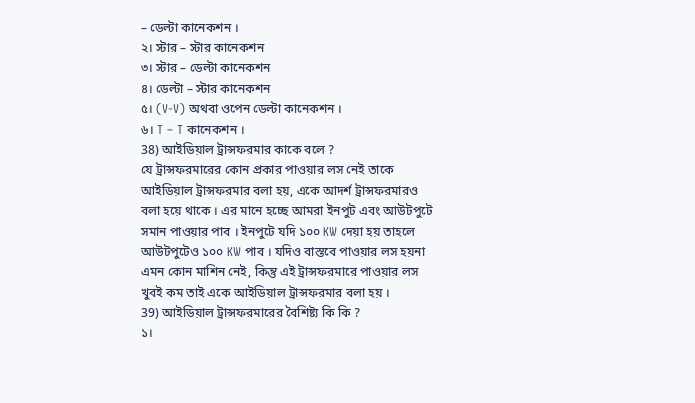– ডেল্টা কানেকশন ।
২। স্টার – স্টার কানেকশন
৩। স্টার – ডেল্টা কানেকশন
৪। ডেল্টা – স্টার কানেকশন
৫। (V-V) অথবা ওপেন ডেল্টা কানেকশন ।
৬। T – T কানেকশন ।
38) আইডিয়াল ট্রান্সফরমার কাকে বলে ?
যে ট্রান্সফরমারের কোন প্রকার পাওয়ার লস নেই তাকে আইডিয়াল ট্রান্সফরমার বলা হয়, একে আদর্শ ট্রান্সফরমারও বলা হয়ে থাকে । এর মানে হচ্ছে আমরা ইনপুট এবং আউটপুটে সমান পাওয়ার পাব । ইনপুটে যদি ১০০ KW দেয়া হয় তাহলে আউটপুটেও ১০০ KW পাব । যদিও বাস্তবে পাওয়ার লস হয়না এমন কোন মাশিন নেই, কিন্তু এই ট্রান্সফরমারে পাওয়ার লস খুবই কম তাই একে আইডিয়াল ট্রান্সফরমার বলা হয় ।
39) আইডিয়াল ট্রান্সফরমারের বৈশিষ্ট্য কি কি ?
১।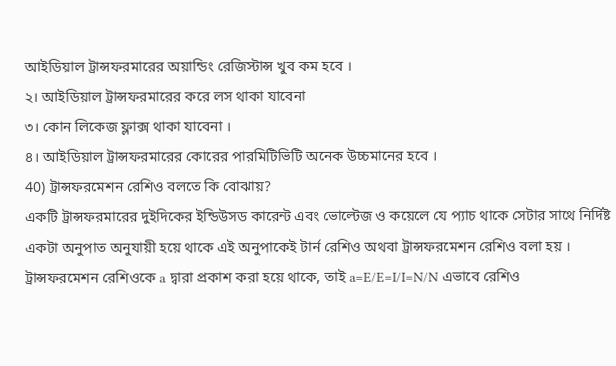আইডিয়াল ট্রান্সফরমারের অয়ান্ডিং রেজিস্টান্স খুব কম হবে ।
২। আইডিয়াল ট্রান্সফরমারের করে লস থাকা যাবেনা
৩। কোন লিকেজ ফ্লাক্স থাকা যাবেনা ।
৪। আইডিয়াল ট্রান্সফরমারের কোরের পারমিটিভিটি অনেক উচ্চমানের হবে ।
40) ট্রান্সফরমেশন রেশিও বলতে কি বোঝায়?
একটি ট্রান্সফরমারের দুইদিকের ইন্ডিউসড কারেন্ট এবং ভোল্টেজ ও কয়েলে যে প্যাচ থাকে সেটার সাথে নির্দিষ্ট একটা অনুপাত অনুযায়ী হয়ে থাকে এই অনুপাকেই টার্ন রেশিও অথবা ট্রান্সফরমেশন রেশিও বলা হয় । ট্রান্সফরমেশন রেশিওকে a দ্বারা প্রকাশ করা হয়ে থাকে, তাই a=E/E=I/I=N/N এভাবে রেশিও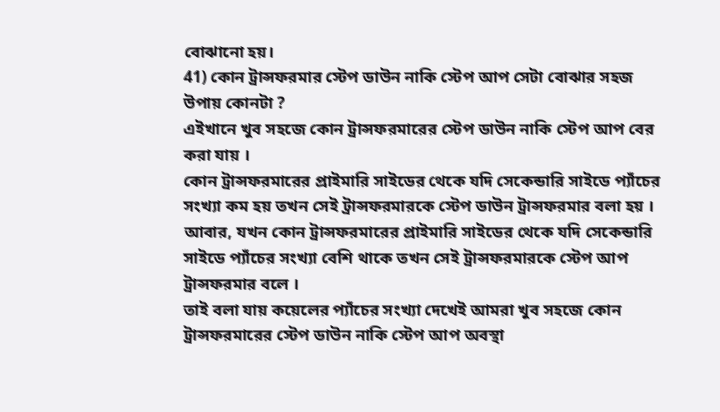বোঝানো হয়।
41) কোন ট্রান্সফরমার স্টেপ ডাউন নাকি স্টেপ আপ সেটা বোঝার সহজ উপায় কোনটা ?
এইখানে খুব সহজে কোন ট্রান্সফরমারের স্টেপ ডাউন নাকি স্টেপ আপ বের করা যায় ।
কোন ট্রান্সফরমারের প্রাইমারি সাইডের থেকে যদি সেকেন্ডারি সাইডে প্যাঁচের সংখ্যা কম হয় তখন সেই ট্রান্সফরমারকে স্টেপ ডাউন ট্রান্সফরমার বলা হয় ।
আবার, যখন কোন ট্রান্সফরমারের প্রাইমারি সাইডের থেকে যদি সেকেন্ডারি সাইডে প্যাঁচের সংখ্যা বেশি থাকে তখন সেই ট্রান্সফরমারকে স্টেপ আপ ট্রান্সফরমার বলে ।
তাই বলা যায় কয়েলের প্যাঁচের সংখ্যা দেখেই আমরা খুব সহজে কোন ট্রান্সফরমারের স্টেপ ডাউন নাকি স্টেপ আপ অবস্থা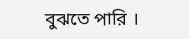বুঝতে পারি ।